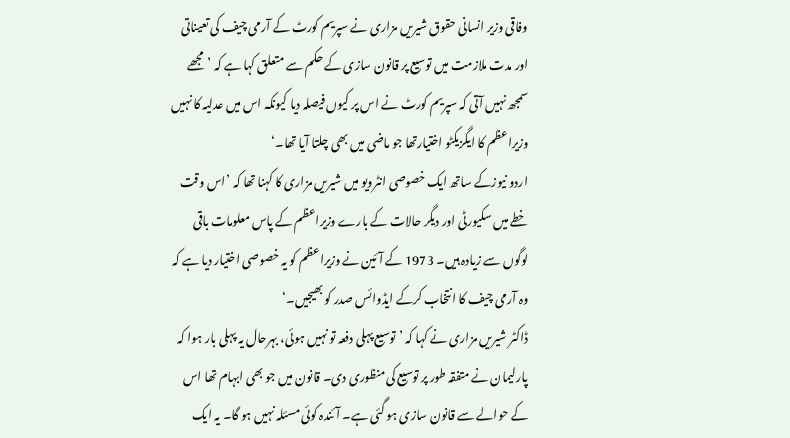وفاقی وزیر انسانی حقوق شیریں مزاری نے سپریم کورٹ کے آرمی چیف کی تعیناتی اور مدت ملازمت میں توسیع پر قانون سازی کے حکم سے متعلق کہا ہے کہ ’مجھے سمجھ نہیں آتی کہ سپریم کورٹ نے اس پر کیوں فیصلہ دیا کیونکہ اس میں عدلیہ کا نہیں وزیراعظم کا ایگزیکٹو اختیارتھا جو ماضی میں بھی چلتا آیا تھا۔‘
اردو نیوزکے ساتھ ایک خصوصی انٹرویو میں شیریں مزاری کا کہنا تھا کہ ’اس وقت خطے میں سکیورٹی اور دیگر حالات کے بارے وزیراعظم کے پاس معلومات باقی لوگوں سے زیادہ ہیں۔ 1973 کے آئین نے وزیراعظم کو یہ خصوصی اختیار دیا ہے کہ وہ آرمی چیف کا انتخاب کرکے ایڈوائس صدر کو بھیجیں۔‘
ڈاکٹر شیریں مزاری نے کہا کہ ’توسیع پہلی دفعہ تو نہیں ہوئی، بہرحال یہ پہلی بار ہوا کہ پارلیمان نے متفقہ طور پر توسیع کی منظوری دی۔ قانون میں جو بھی ابہام تھا اس کے حوالے سے قانون سازی ہو گئی ہے۔ آئندہ کوئی مسئلہ نہیں ہو گا۔ یہ ایک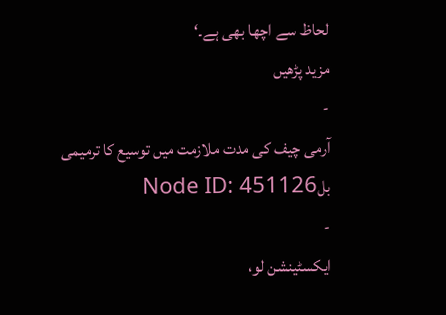لحاظ سے اچھا بھی ہے۔‘
مزید پڑھیں
-
آرمی چیف کی مدت ملازمت میں توسیع کا ترمیمی بلNode ID: 451126
-
ایکسٹینشن لو،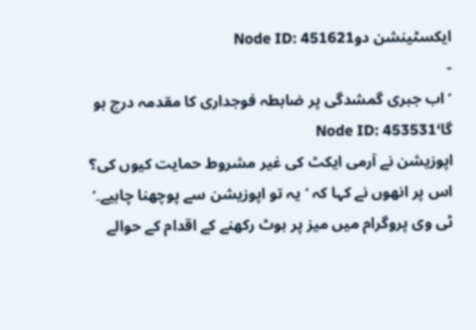ایکسٹینشن دوNode ID: 451621
-
’اب جبری گمشدگی پر ضابطہ فوجداری کا مقدمہ درج ہو گا‘Node ID: 453531
اپوزیشن نے آرمی ایکٹ کی غیر مشروط حمایت کیوں کی؟ اس پر انھوں نے کہا کہ ’یہ تو اپوزیشن سے پوچھنا چاہیے۔‘
ٹی وی پروگرام میں میز پر بوٹ رکھنے کے اقدام کے حوالے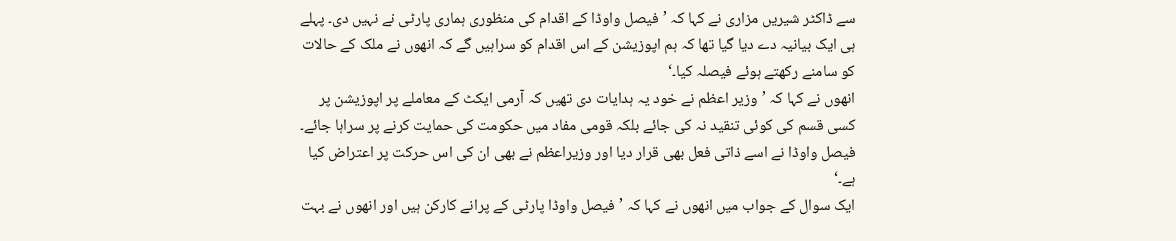سے ڈاکٹر شیریں مزاری نے کہا کہ ’فیصل واوڈا کے اقدام کی منظوری ہماری پارٹی نے نہیں دی۔ پہلے ہی ایک بیانیہ دے دیا گیا تھا کہ ہم اپوزیشن کے اس اقدام کو سراہیں گے کہ انھوں نے ملک کے حالات کو سامنے رکھتے ہوئے فیصلہ کیا۔‘
انھوں نے کہا کہ ’وزیر اعظم نے خود یہ ہدایات دی تھیں کہ آرمی ایکٹ کے معاملے پر اپوزیشن پر کسی قسم کی کوئی تنقید نہ کی جائے بلکہ قومی مفاد میں حکومت کی حمایت کرنے پر سراہا جائے۔ فیصل واوڈا نے اسے ذاتی فعل بھی قرار دیا اور وزیراعظم نے بھی ان کی اس حرکت پر اعتراض کیا ہے۔‘
ایک سوال کے جواب میں انھوں نے کہا کہ ’فیصل واوڈا پارٹی کے پرانے کارکن ہیں اور انھوں نے بہت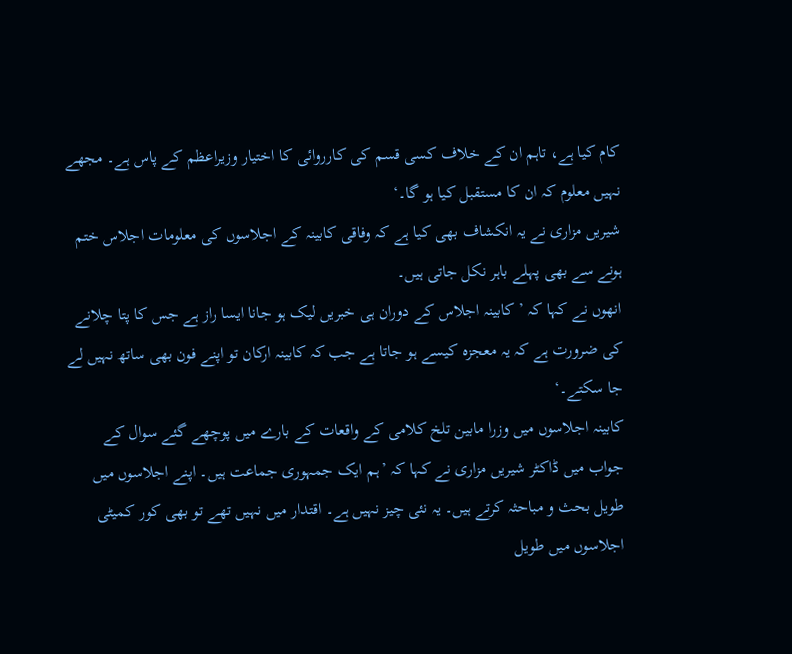کام کیا ہے، تاہم ان کے خلاف کسی قسم کی کارروائی کا اختیار وزیراعظم کے پاس ہے۔ مجھے نہیں معلوم کہ ان کا مستقبل کیا ہو گا۔‘
شیریں مزاری نے یہ انکشاف بھی کیا ہے کہ وفاقی کابینہ کے اجلاسوں کی معلومات اجلاس ختم ہونے سے بھی پہلے باہر نکل جاتی ہیں۔
انھوں نے کہا کہ ’کابینہ اجلاس کے دوران ہی خبریں لیک ہو جانا ایسا راز ہے جس کا پتا چلانے کی ضرورت ہے کہ یہ معجزہ کیسے ہو جاتا ہے جب کہ کابینہ ارکان تو اپنے فون بھی ساتھ نہیں لے جا سکتے۔‘
کابینہ اجلاسوں میں وزرا مابین تلخ کلامی کے واقعات کے بارے میں پوچھے گئے سوال کے جواب میں ڈاکٹر شیریں مزاری نے کہا کہ ’ہم ایک جمہوری جماعت ہیں۔ اپنے اجلاسوں میں طویل بحث و مباحثہ کرتے ہیں۔ یہ نئی چیز نہیں ہے۔ اقتدار میں نہیں تھے تو بھی کور کمیٹی اجلاسوں میں طویل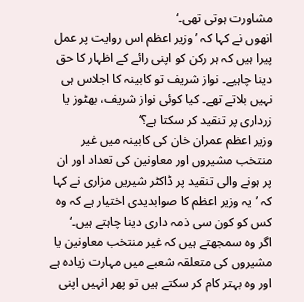مشاورت ہوتی تھی۔‘
انھوں نے کہا کہ ’وزیر اعظم اس روایت پر عمل پیرا ہیں کہ ہر رکن کو اپنی رائے کے اظہار کا حق دینا چاہیے۔ نواز شریف تو کابینہ کا اجلاس ہی نہیں بلاتے تھے۔ کیا کوئی نواز شریف، بھٹوز یا زرداری پر تنقید کر سکتا ہے؟‘
وزیر اعظم عمران خان کی کابینہ میں غیر منتخب مشیروں اور معاونین کی تعداد اور ان پر ہونے والی تنقید پر ڈاکٹر شیریں مزاری نے کہا کہ ’یہ وزیر اعظم کا صوابدیدی اختیار ہے کہ وہ کس کو کون سی ذمہ داری دینا چاہتے ہیں۔‘
اگر وہ سمجھتے ہیں کہ غیر منتخب معاونین یا مشیروں کی متعلقہ شعبے میں مہارت زیادہ ہے اور وہ بہتر کام کر سکتے ہیں تو پھر انہیں اپنی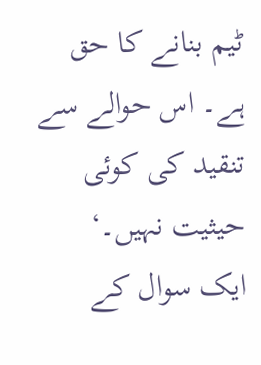ٹیم بنانے کا حق ہے۔ اس حوالے سے تنقید کی کوئی حیثیت نہیں۔‘
ایک سوال کے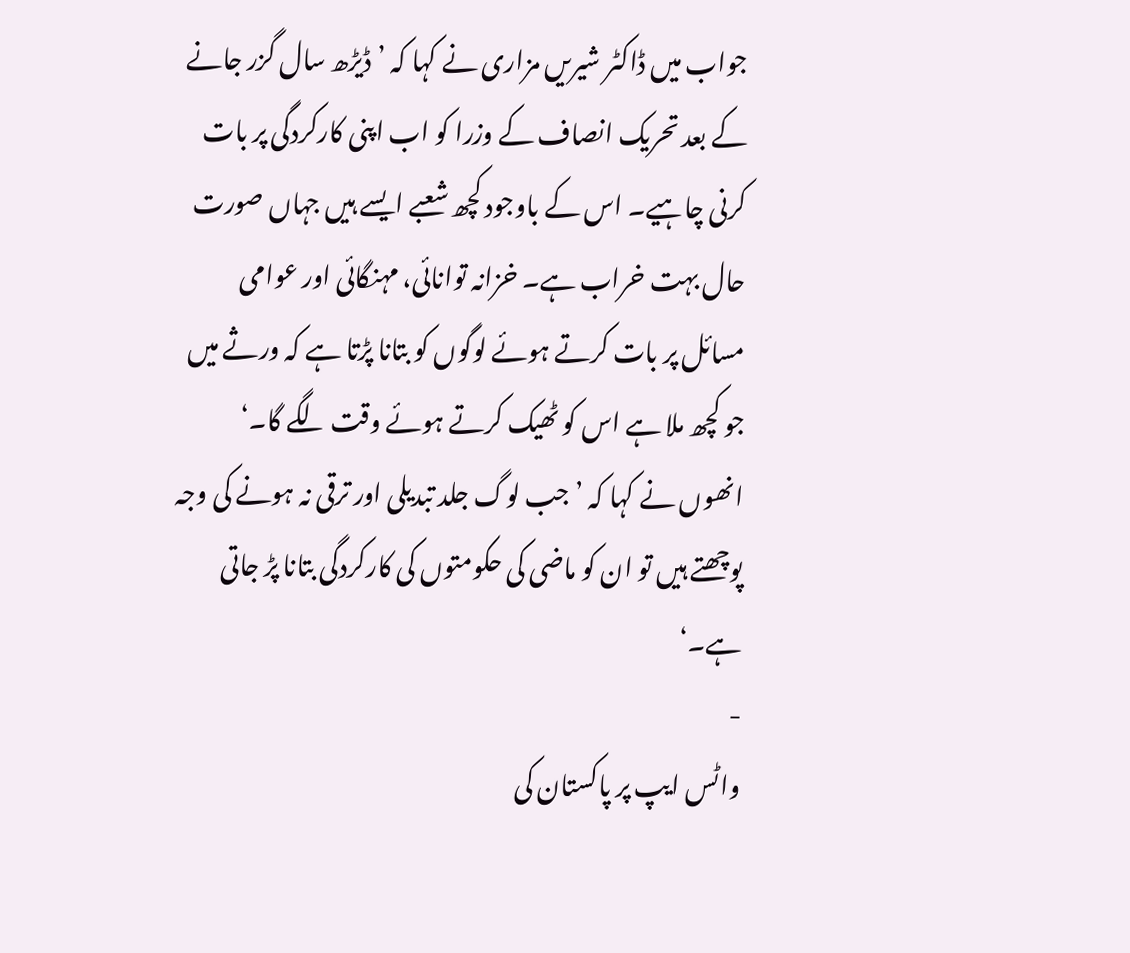جواب میں ڈاکٹر شیریں مزاری نے کہا کہ ’ڈیڑھ سال گزر جانے کے بعد تحریک انصاف کے وزرا کو اب اپنی کارکردگی پر بات کرنی چاہیے۔ اس کے باوجود کچھ شعبے ایسے ہیں جہاں صورت حال بہت خراب ہے۔ خزانہ توانائی، مہنگائی اور عوامی مسائل پر بات کرتے ہوئے لوگوں کو بتانا پڑتا ہے کہ ورثے میں جو کچھ ملا ہے اس کو ٹھیک کرتے ہوئے وقت لگے گا۔‘
انھوں نے کہا کہ ’جب لوگ جلد تبدیلی اور ترقی نہ ہونے کی وجہ پوچھتے ہیں تو ان کو ماضی کی حکومتوں کی کارکردگی بتانا پڑ جاتی ہے۔‘
-
واٹس ایپ پر پاکستان کی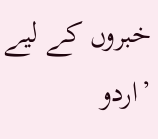خبروں کے لیے ’اردو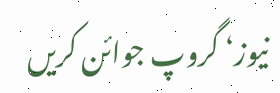نیوز‘ گروپ جوائن کریں